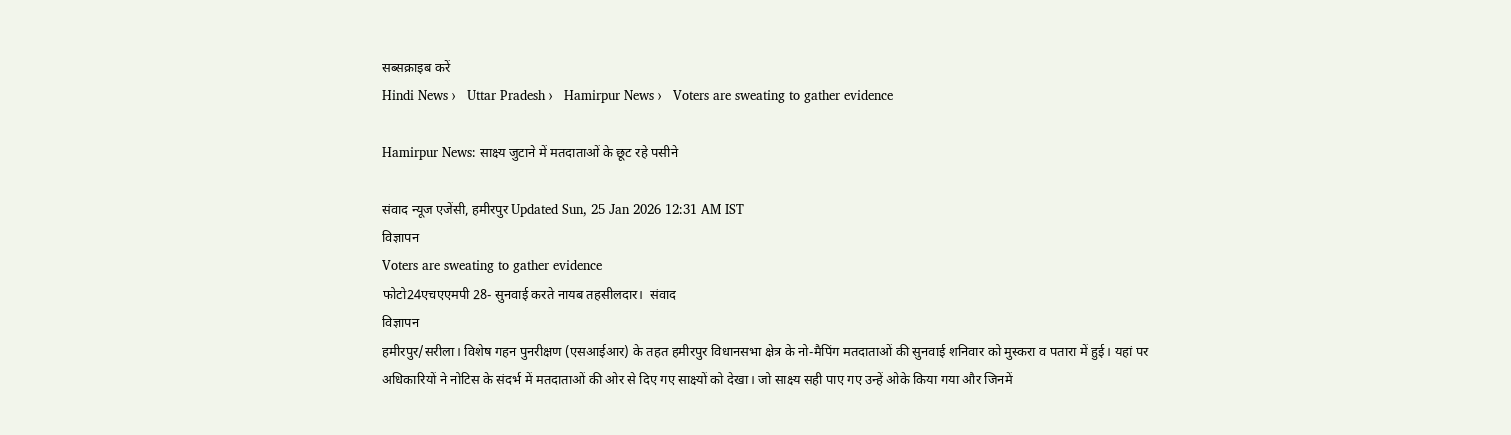सब्सक्राइब करें
Hindi News ›   Uttar Pradesh ›   Hamirpur News ›   Voters are sweating to gather evidence

Hamirpur News: साक्ष्य जुटाने में मतदाताओं के छूट रहे पसीने

संवाद न्यूज एजेंसी, हमीरपुर Updated Sun, 25 Jan 2026 12:31 AM IST
विज्ञापन
Voters are sweating to gather evidence
फोटो24एचएएमपी 28- सुनवाई करते नायब तहसीलदार।  संवाद
विज्ञापन
हमीरपुर/सरीला। विशेष गहन पुनरीक्षण (एसआईआर) के तहत हमीरपुर विधानसभा क्षेत्र के नो-मैपिंग मतदाताओं की सुनवाई शनिवार को मुस्करा व पतारा में हुई। यहां पर अधिकारियों ने नोटिस के संदर्भ में मतदाताओं की ओर से दिए गए साक्ष्यों को देखा। जो साक्ष्य सही पाए गए उन्हें ओके किया गया और जिनमें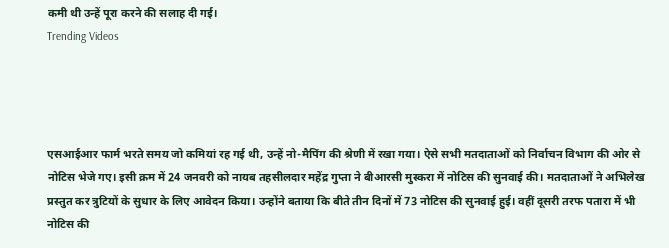कमी थी उन्हें पूरा करने की सलाह दी गई।
Trending Videos




एसआईआर फार्म भरते समय जो कमियां रह गई थी, उन्हें नो-मैपिंग की श्रेणी में रखा गया। ऐसे सभी मतदाताओं को निर्वाचन विभाग की ओर से नोटिस भेजे गए। इसी क्रम में 24 जनवरी को नायब तहसीलदार महेंद्र गुप्ता ने बीआरसी मुस्करा में नोटिस की सुनवाई की। मतदाताओं ने अभिलेख प्रस्तुत कर त्रुटियों के सुधार के लिए आवेदन किया। उन्होंने बताया कि बीते तीन दिनों में 73 नोटिस की सुनवाई हुई। वहीं दूसरी तरफ पतारा में भी नोटिस की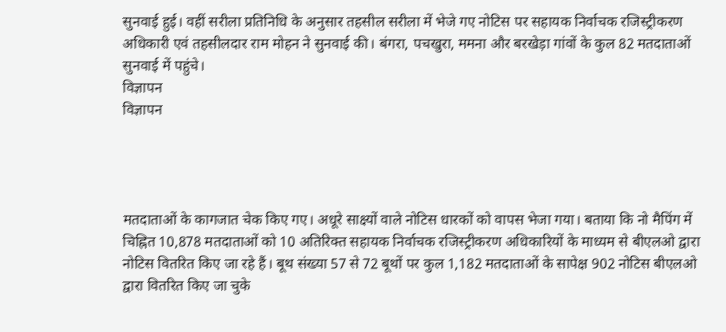सुनवाई हुई। वहीं सरीला प्रतिनिधि के अनुसार तहसील सरीला में भेजे गए नोटिस पर सहायक निर्वाचक रजिस्ट्रीकरण अधिकारी एवं तहसीलदार राम मोहन ने सुनवाई की। बंगरा, पचखुरा, ममना और बरखेड़ा गांवों के कुल 82 मतदाताओं सुनवाई में पहुंचे।
विज्ञापन
विज्ञापन




मतदाताओं के कागजात चेक किए गए। अधूरे साक्ष्यों वाले नोटिस धारकों को वापस भेजा गया। बताया कि नो मैपिंग में चिह्नित 10,878 मतदाताओं को 10 अतिरिक्त सहायक निर्वाचक रजिस्ट्रीकरण अधिकारियों के माध्यम से बीएलओ द्वारा नोटिस वितरित किए जा रहे हैं। बूथ संख्या 57 से 72 बूथों पर कुल 1,182 मतदाताओं के सापेक्ष 902 नोटिस बीएलओ द्वारा वितरित किए जा चुके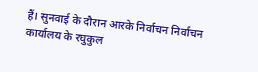हैं। सुनवाई के दौरान आरके निर्वाचन निर्वाचन कार्यालय के रघुकुल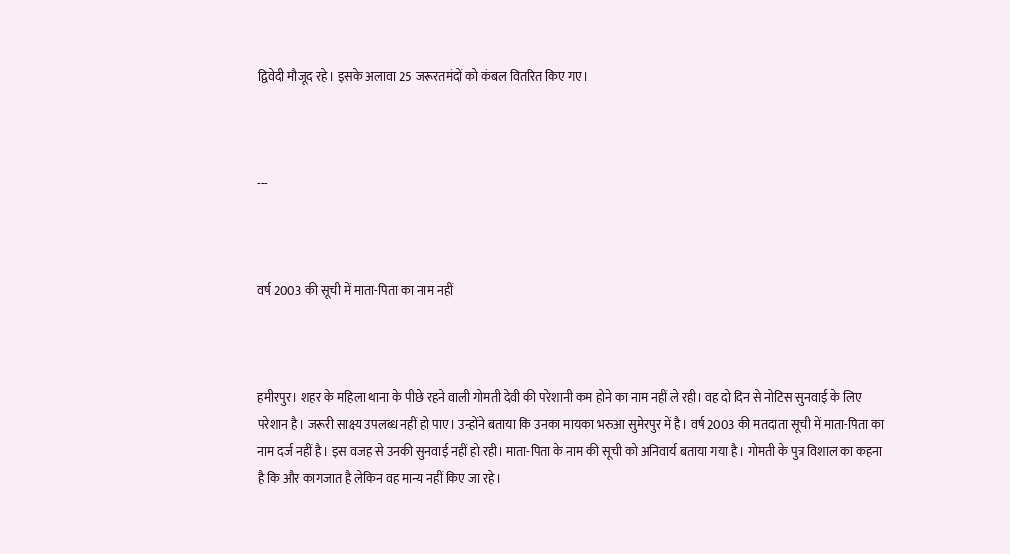द्विवेदी मौजूद रहे। इसके अलावा 25 जरूरतमंदों को कंबल वितरित किए गए।



---



वर्ष 2003 की सूची में माता-पिता का नाम नहीं



हमीरपुर। शहर के महिला थाना के पीछे रहने वाली गोमती देवी की परेशानी कम होने का नाम नहीं ले रही। वह दो दिन से नोटिस सुनवाई के लिए परेशान है। जरूरी साक्ष्य उपलब्ध नहीं हो पाए। उन्होंने बताया कि उनका मायका भरुआ सुमेरपुर में है। वर्ष 2003 की मतदाता सूची में माता-पिता का नाम दर्ज नहीं है। इस वजह से उनकी सुनवाई नहीं हो रही। माता-पिता के नाम की सूची को अनिवार्य बताया गया है। गोमती के पुत्र विशाल का कहना है कि और कागजात है लेकिन वह मान्य नहीं किए जा रहे।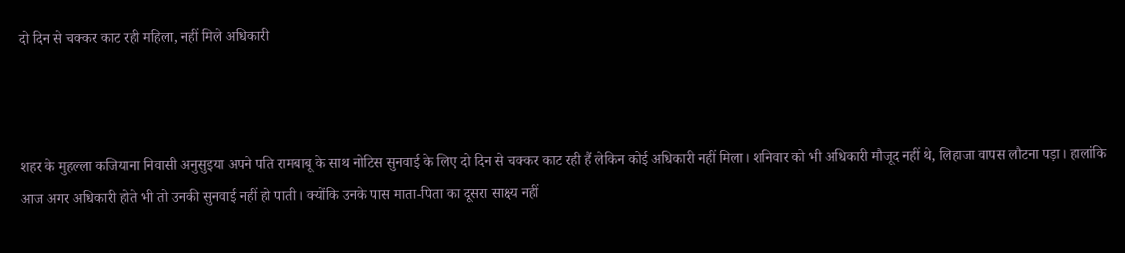दो दिन से चक्कर काट रही महिला, नहीं मिले अधिकारी



शहर के मुहल्ला कजियाना निवासी अनुसुइया अपने पति रामबाबू के साथ नोटिस सुनवाई के लिए दो दिन से चक्कर काट रही हैं लेकिन कोई अधिकारी नहीं मिला। शनिवार को भी अधिकारी मौजूद नहीं थे, लिहाजा वापस लौटना पड़ा। हालांकि आज अगर अधिकारी होते भी तो उनकी सुनवाई नहीं हो पाती। क्योंकि उनके पास माता-पिता का दूसरा साक्ष्य नहीं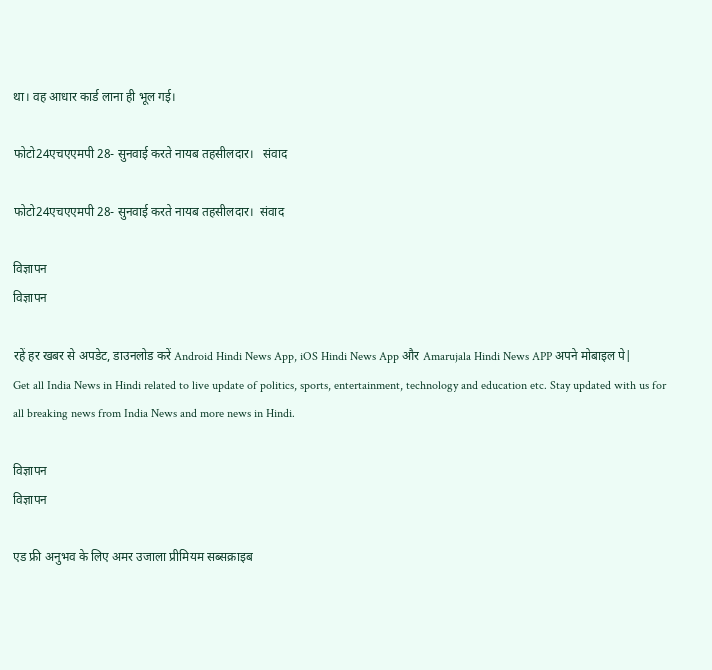था। वह आधार कार्ड लाना ही भूल गई।

फोटो24एचएएमपी 28- सुनवाई करते नायब तहसीलदार।   संवाद

फोटो24एचएएमपी 28- सुनवाई करते नायब तहसीलदार।  संवाद

विज्ञापन
विज्ञापन

रहें हर खबर से अपडेट, डाउनलोड करें Android Hindi News App, iOS Hindi News App और Amarujala Hindi News APP अपने मोबाइल पे|
Get all India News in Hindi related to live update of politics, sports, entertainment, technology and education etc. Stay updated with us for all breaking news from India News and more news in Hindi.

विज्ञापन
विज्ञापन

एड फ्री अनुभव के लिए अमर उजाला प्रीमियम सब्सक्राइब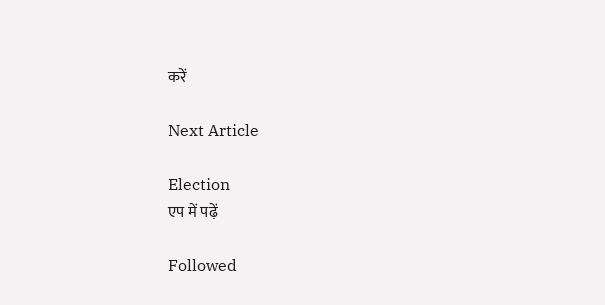करें

Next Article

Election
एप में पढ़ें

Followed